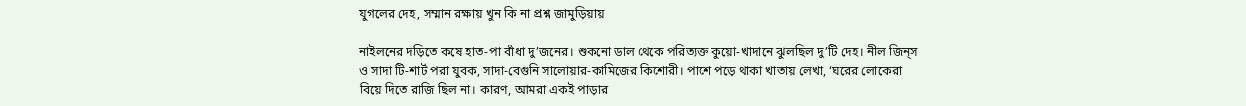যুগলের দেহ, সম্মান রক্ষায় খুন কি না প্রশ্ন জামুড়িয়ায়

নাইলনের দড়িতে কষে হাত-পা বাঁধা দু’জনের। শুকনো ডাল থেকে পরিত্যক্ত কুয়ো-খাদানে ঝুলছিল দু’টি দেহ। নীল জিন্‌স ও সাদা টি-শার্ট পরা যুবক, সাদা-বেগুনি সালোয়ার-কামিজের কিশোরী। পাশে পড়ে থাকা খাতায় লেখা, ‘ঘরের লোকেরা বিয়ে দিতে রাজি ছিল না। কারণ, আমরা একই পাড়ার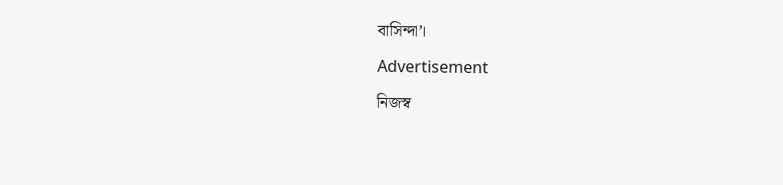বাসিন্দা’।

Advertisement

নিজস্ব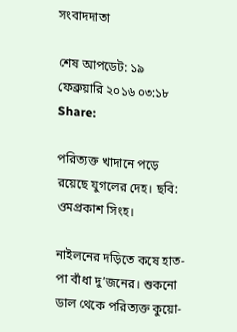সংবাদদাতা

শেষ আপডেট: ১৯ ফেব্রুয়ারি ২০১৬ ০৩:১৮
Share:

পরিত্যক্ত খাদানে পড়ে রয়েছে যুগলের দেহ। ছবি: ওমপ্রকাশ সিংহ।

নাইলনের দড়িতে কষে হাত-পা বাঁধা দু’জনের। শুকনো ডাল থেকে পরিত্যক্ত কুয়ো-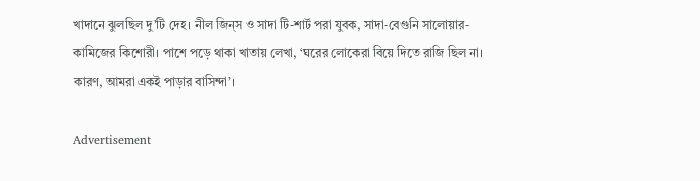খাদানে ঝুলছিল দু’টি দেহ। নীল জিন্‌স ও সাদা টি-শার্ট পরা যুবক, সাদা-বেগুনি সালোয়ার-কামিজের কিশোরী। পাশে পড়ে থাকা খাতায় লেখা, ‘ঘরের লোকেরা বিয়ে দিতে রাজি ছিল না। কারণ, আমরা একই পাড়ার বাসিন্দা’।

Advertisement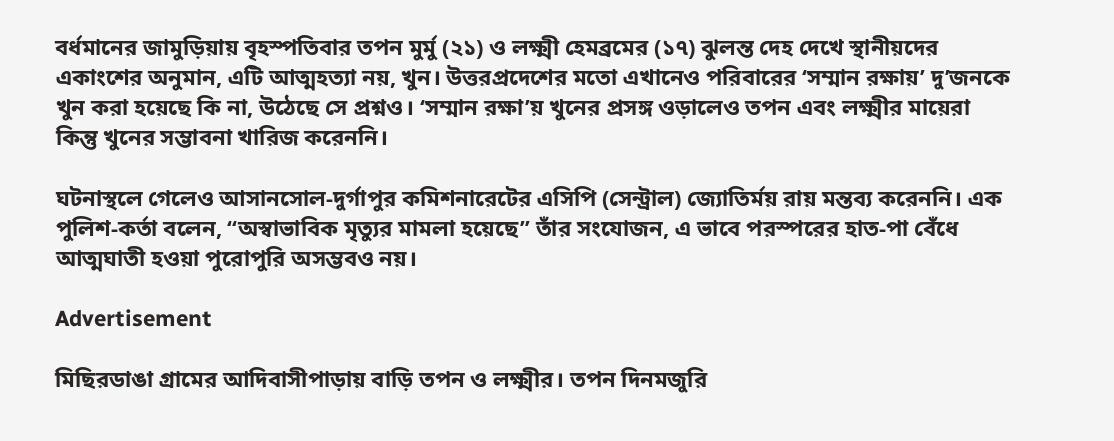বর্ধমানের জামুড়িয়ায় বৃহস্পতিবার তপন মুর্মু (২১) ও লক্ষ্মী হেমব্রমের (১৭) ঝুলন্ত দেহ দেখে স্থানীয়দের একাংশের অনুমান, এটি আত্মহত্যা নয়, খুন। উত্তরপ্রদেশের মতো এখানেও পরিবারের ‘সম্মান রক্ষায়’ দু’জনকে খুন করা হয়েছে কি না, উঠেছে সে প্রশ্নও। ‘সম্মান রক্ষা’য় খুনের প্রসঙ্গ ওড়ালেও তপন এবং লক্ষ্মীর মায়েরা কিন্তু খুনের সম্ভাবনা খারিজ করেননি।

ঘটনাস্থলে গেলেও আসানসোল-দুর্গাপুর কমিশনারেটের এসিপি (সেন্ট্রাল) জ্যোতির্ময় রায় মন্তব্য করেননি। এক পুলিশ-কর্তা বলেন, ‘‘অস্বাভাবিক মৃত্যুর মামলা হয়েছে’’ তাঁর সংযোজন, এ ভাবে পরস্পরের হাত-পা বেঁধে আত্মঘাতী হওয়া পুরোপুরি অসম্ভবও নয়।

Advertisement

মিছিরডাঙা গ্রামের আদিবাসীপাড়ায় বাড়ি তপন ও লক্ষ্মীর। তপন দিনমজুরি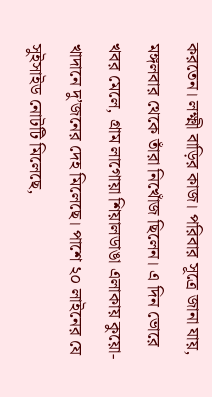করতেন। লক্ষ্মী বাড়ির কাজ। পরিবার সূত্রে জানা যায়, মঙ্গলবার থেকে তাঁরা নিখোঁজ ছিলেন। এ দিন ভোরে খবর মেলে, গ্রাম লাগোয়া শিয়ালডাঙা এলাকায় কুয়ো-খাদানে দু’জনের দেহ মিলেছে। পাশে ২০ লাইনের যে সুইসাইড নোটটি মিলেছে,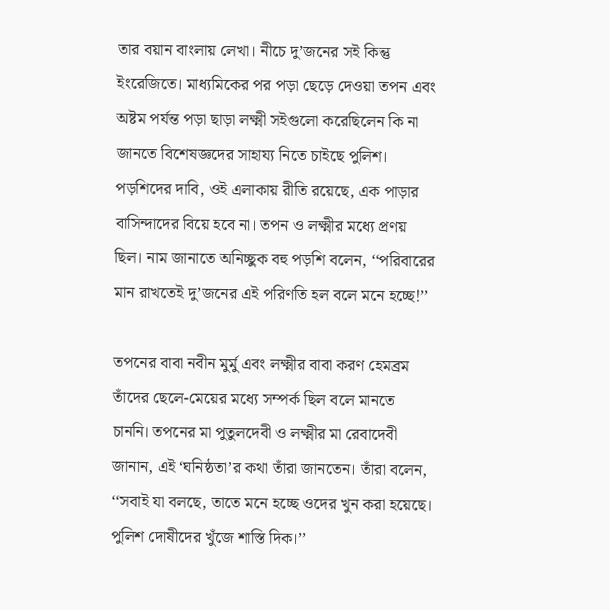তার বয়ান বাংলায় লেখা। নীচে দু’জনের সই কিন্তু ইংরেজিতে। মাধ্যমিকের পর পড়া ছেড়ে দেওয়া তপন এবং অষ্টম পর্যন্ত পড়া ছাড়া লক্ষ্মী সইগুলো করেছিলেন কি না জানতে বিশেষজ্ঞদের সাহায্য নিতে চাইছে পুলিশ। পড়শিদের দাবি, ওই এলাকায় রীতি রয়েছে, এক পাড়ার বাসিন্দাদের বিয়ে হবে না। তপন ও লক্ষ্মীর মধ্যে প্রণয় ছিল। নাম জানাতে অনিচ্ছুক বহু পড়শি বলেন, ‘‘পরিবারের মান রাখতেই দু’জনের এই পরিণতি হল বলে মনে হচ্ছে!’’

তপনের বাবা নবীন মুর্মু এবং লক্ষ্মীর বাবা করণ হেমব্রম তাঁদের ছেলে-মেয়ের মধ্যে সম্পর্ক ছিল বলে মানতে চাননি। তপনের মা পুতুলদেবী ও লক্ষ্মীর মা রেবাদেবী জানান, এই ‘ঘনিষ্ঠতা’র কথা তাঁরা জানতেন। তাঁরা বলেন, ‘‘সবাই যা বলছে, তাতে মনে হচ্ছে ওদের খুন করা হয়েছে। পুলিশ দোষীদের খুঁজে শাস্তি দিক।’’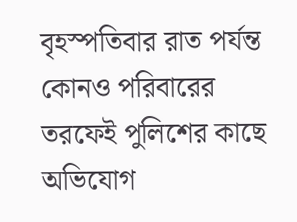বৃহস্পতিবার রাত পর্যন্ত কোনও পরিবারের তরফেই পুলিশের কাছে অভিযোগ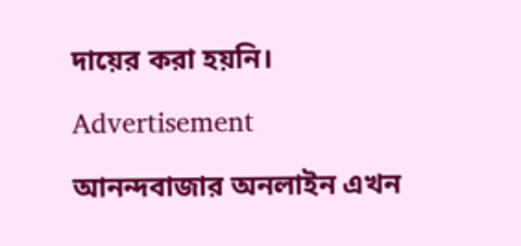দায়ের করা হয়নি।

Advertisement

আনন্দবাজার অনলাইন এখন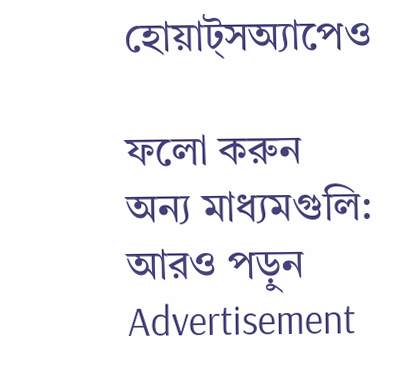হোয়াট্‌সঅ্যাপেও

ফলো করুন
অন্য মাধ্যমগুলি:
আরও পড়ুন
Advertisement